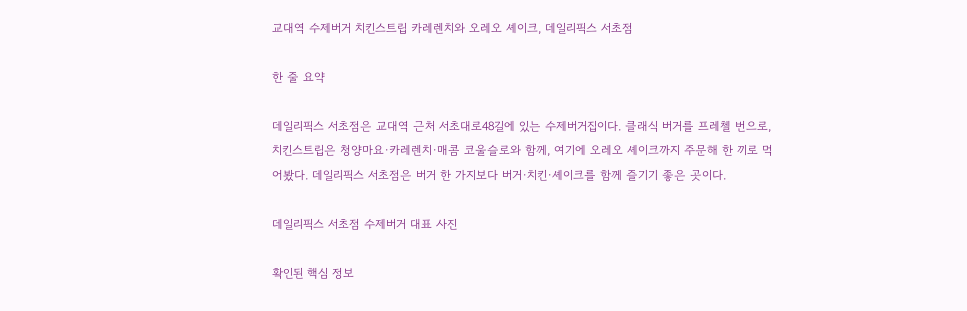교대역 수제버거 치킨스트립 카레렌치와 오레오 셰이크, 데일리픽스 서초점

한 줄 요약

데일리픽스 서초점은 교대역 근처 서초대로48길에 있는 수제버거집이다. 클래식 버거를 프레첼 번으로, 치킨스트립은 청양마요·카레렌치·매콤 코울슬로와 함께, 여기에 오레오 셰이크까지 주문해 한 끼로 먹어봤다. 데일리픽스 서초점은 버거 한 가지보다 버거·치킨·셰이크를 함께 즐기기 좋은 곳이다.

데일리픽스 서초점 수제버거 대표 사진

확인된 핵심 정보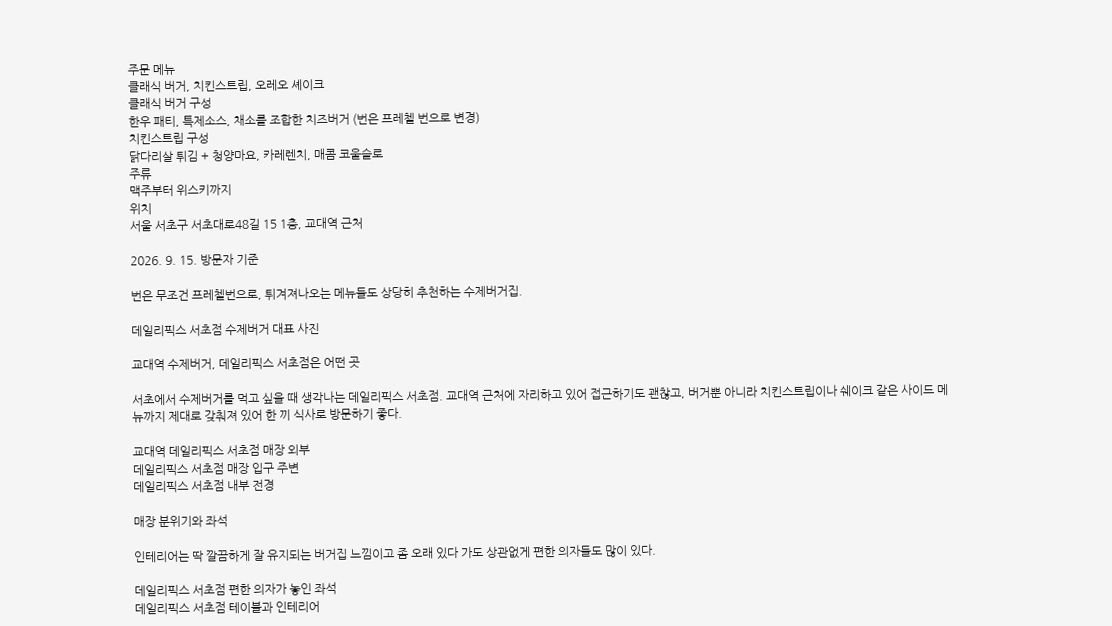주문 메뉴
클래식 버거, 치킨스트립, 오레오 셰이크
클래식 버거 구성
한우 패티, 특제소스, 채소를 조합한 치즈버거 (번은 프레첼 번으로 변경)
치킨스트립 구성
닭다리살 튀김 + 청양마요, 카레렌치, 매콤 코울슬로
주류
맥주부터 위스키까지
위치
서울 서초구 서초대로48길 15 1층, 교대역 근처

2026. 9. 15. 방문자 기준

번은 무조건 프레첼번으로, 튀겨져나오는 메뉴들도 상당히 추천하는 수제버거집.

데일리픽스 서초점 수제버거 대표 사진

교대역 수제버거, 데일리픽스 서초점은 어떤 곳

서초에서 수제버거를 먹고 싶을 때 생각나는 데일리픽스 서초점. 교대역 근처에 자리하고 있어 접근하기도 괜찮고, 버거뿐 아니라 치킨스트립이나 쉐이크 같은 사이드 메뉴까지 제대로 갖춰져 있어 한 끼 식사로 방문하기 좋다.

교대역 데일리픽스 서초점 매장 외부
데일리픽스 서초점 매장 입구 주변
데일리픽스 서초점 내부 전경

매장 분위기와 좌석

인테리어는 딱 깔끔하게 잘 유지되는 버거집 느낌이고 좀 오래 있다 가도 상관없게 편한 의자들도 많이 있다.

데일리픽스 서초점 편한 의자가 놓인 좌석
데일리픽스 서초점 테이블과 인테리어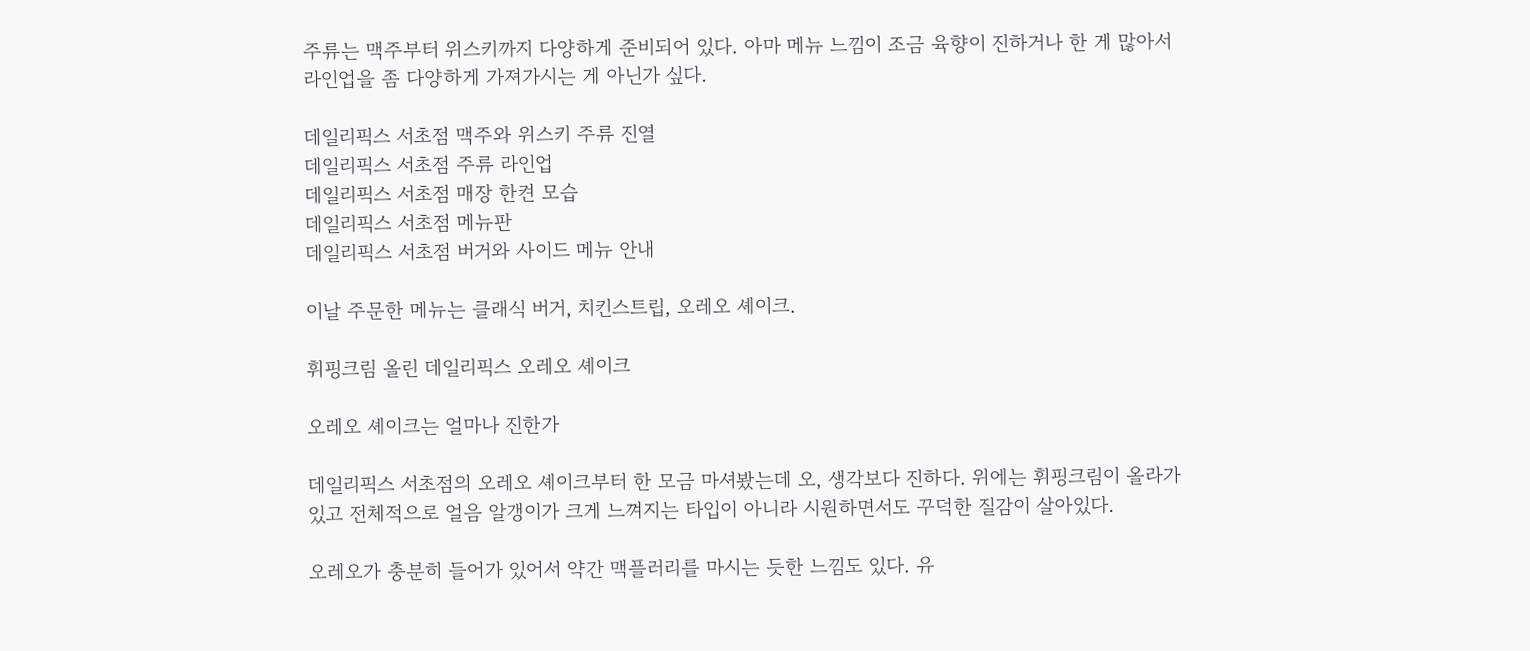주류는 맥주부터 위스키까지 다양하게 준비되어 있다. 아마 메뉴 느낌이 조금 육향이 진하거나 한 게 많아서 라인업을 좀 다양하게 가져가시는 게 아닌가 싶다.

데일리픽스 서초점 맥주와 위스키 주류 진열
데일리픽스 서초점 주류 라인업
데일리픽스 서초점 매장 한켠 모습
데일리픽스 서초점 메뉴판
데일리픽스 서초점 버거와 사이드 메뉴 안내

이날 주문한 메뉴는 클래식 버거, 치킨스트립, 오레오 셰이크.

휘핑크림 올린 데일리픽스 오레오 셰이크

오레오 셰이크는 얼마나 진한가

데일리픽스 서초점의 오레오 셰이크부터 한 모금 마셔봤는데 오, 생각보다 진하다. 위에는 휘핑크림이 올라가 있고 전체적으로 얼음 알갱이가 크게 느껴지는 타입이 아니라 시원하면서도 꾸덕한 질감이 살아있다.

오레오가 충분히 들어가 있어서 약간 맥플러리를 마시는 듯한 느낌도 있다. 유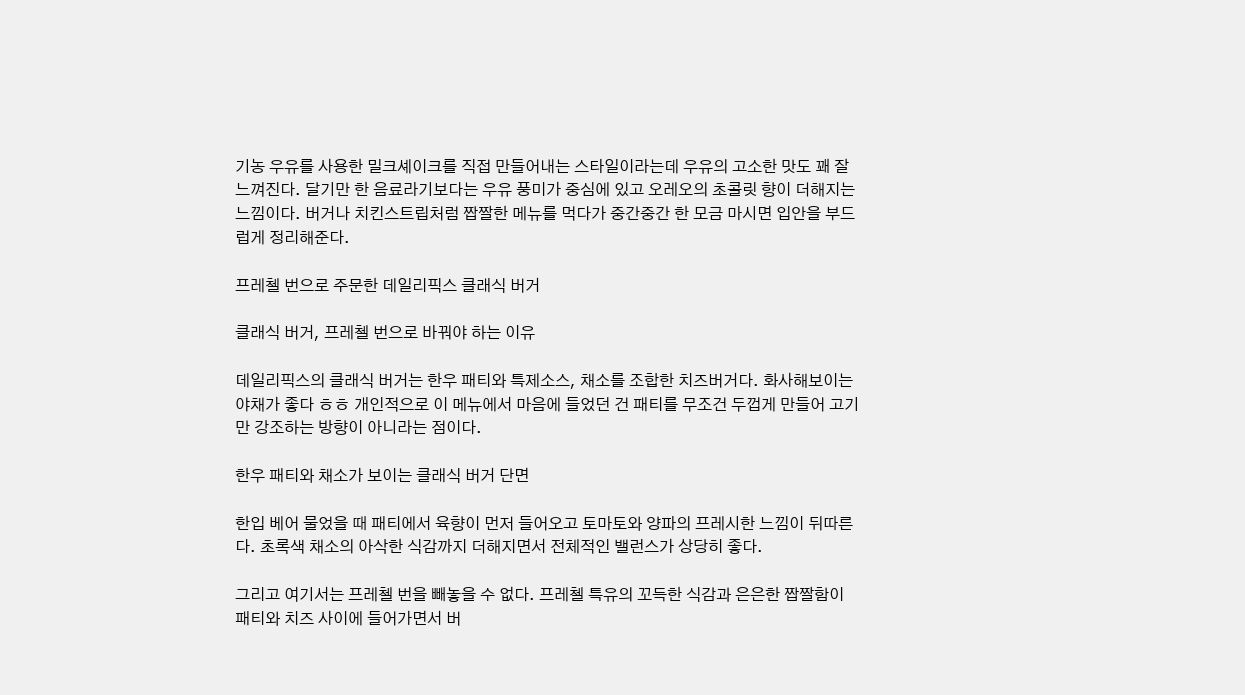기농 우유를 사용한 밀크셰이크를 직접 만들어내는 스타일이라는데 우유의 고소한 맛도 꽤 잘 느껴진다. 달기만 한 음료라기보다는 우유 풍미가 중심에 있고 오레오의 초콜릿 향이 더해지는 느낌이다. 버거나 치킨스트립처럼 짭짤한 메뉴를 먹다가 중간중간 한 모금 마시면 입안을 부드럽게 정리해준다.

프레첼 번으로 주문한 데일리픽스 클래식 버거

클래식 버거, 프레첼 번으로 바꿔야 하는 이유

데일리픽스의 클래식 버거는 한우 패티와 특제소스, 채소를 조합한 치즈버거다. 화사해보이는 야채가 좋다 ㅎㅎ 개인적으로 이 메뉴에서 마음에 들었던 건 패티를 무조건 두껍게 만들어 고기만 강조하는 방향이 아니라는 점이다.

한우 패티와 채소가 보이는 클래식 버거 단면

한입 베어 물었을 때 패티에서 육향이 먼저 들어오고 토마토와 양파의 프레시한 느낌이 뒤따른다. 초록색 채소의 아삭한 식감까지 더해지면서 전체적인 밸런스가 상당히 좋다.

그리고 여기서는 프레첼 번을 빼놓을 수 없다. 프레첼 특유의 꼬득한 식감과 은은한 짭짤함이 패티와 치즈 사이에 들어가면서 버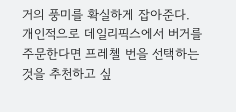거의 풍미를 확실하게 잡아준다. 개인적으로 데일리픽스에서 버거를 주문한다면 프레첼 번을 선택하는 것을 추천하고 싶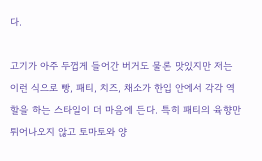다.

고기가 아주 두껍게 들어간 버거도 물론 맛있지만 저는 이런 식으로 빵, 패티, 치즈, 채소가 한입 안에서 각각 역할을 하는 스타일이 더 마음에 든다. 특히 패티의 육향만 튀어나오지 않고 토마토와 양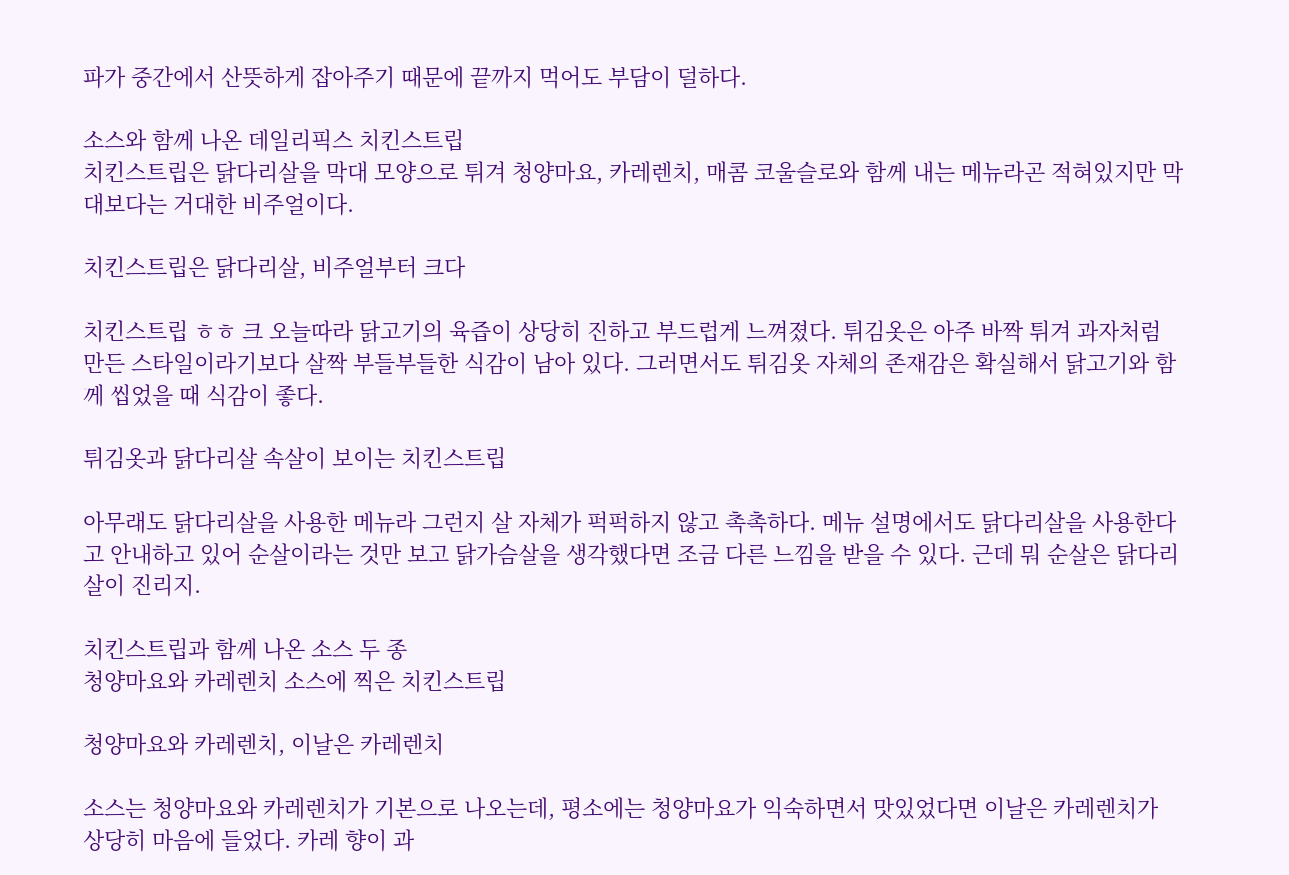파가 중간에서 산뜻하게 잡아주기 때문에 끝까지 먹어도 부담이 덜하다.

소스와 함께 나온 데일리픽스 치킨스트립
치킨스트립은 닭다리살을 막대 모양으로 튀겨 청양마요, 카레렌치, 매콤 코울슬로와 함께 내는 메뉴라곤 적혀있지만 막대보다는 거대한 비주얼이다.

치킨스트립은 닭다리살, 비주얼부터 크다

치킨스트립 ㅎㅎ 크 오늘따라 닭고기의 육즙이 상당히 진하고 부드럽게 느껴졌다. 튀김옷은 아주 바짝 튀겨 과자처럼 만든 스타일이라기보다 살짝 부들부들한 식감이 남아 있다. 그러면서도 튀김옷 자체의 존재감은 확실해서 닭고기와 함께 씹었을 때 식감이 좋다.

튀김옷과 닭다리살 속살이 보이는 치킨스트립

아무래도 닭다리살을 사용한 메뉴라 그런지 살 자체가 퍽퍽하지 않고 촉촉하다. 메뉴 설명에서도 닭다리살을 사용한다고 안내하고 있어 순살이라는 것만 보고 닭가슴살을 생각했다면 조금 다른 느낌을 받을 수 있다. 근데 뭐 순살은 닭다리살이 진리지.

치킨스트립과 함께 나온 소스 두 종
청양마요와 카레렌치 소스에 찍은 치킨스트립

청양마요와 카레렌치, 이날은 카레렌치

소스는 청양마요와 카레렌치가 기본으로 나오는데, 평소에는 청양마요가 익숙하면서 맛있었다면 이날은 카레렌치가 상당히 마음에 들었다. 카레 향이 과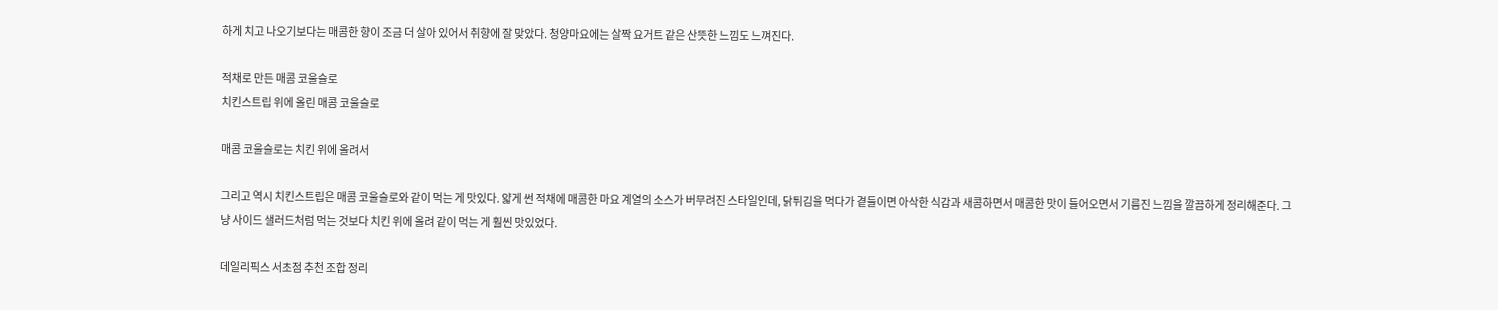하게 치고 나오기보다는 매콤한 향이 조금 더 살아 있어서 취향에 잘 맞았다. 청양마요에는 살짝 요거트 같은 산뜻한 느낌도 느껴진다.

적채로 만든 매콤 코울슬로
치킨스트립 위에 올린 매콤 코울슬로

매콤 코울슬로는 치킨 위에 올려서

그리고 역시 치킨스트립은 매콤 코울슬로와 같이 먹는 게 맛있다. 얇게 썬 적채에 매콤한 마요 계열의 소스가 버무려진 스타일인데, 닭튀김을 먹다가 곁들이면 아삭한 식감과 새콤하면서 매콤한 맛이 들어오면서 기름진 느낌을 깔끔하게 정리해준다. 그냥 사이드 샐러드처럼 먹는 것보다 치킨 위에 올려 같이 먹는 게 훨씬 맛있었다.

데일리픽스 서초점 추천 조합 정리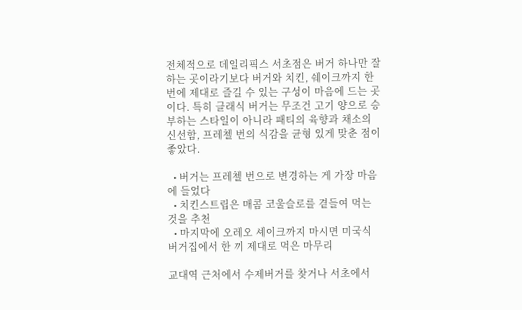전체적으로 데일리픽스 서초점은 버거 하나만 잘하는 곳이라기보다 버거와 치킨, 쉐이크까지 한 번에 제대로 즐길 수 있는 구성이 마음에 드는 곳이다. 특히 클래식 버거는 무조건 고기 양으로 승부하는 스타일이 아니라 패티의 육향과 채소의 신선함, 프레첼 번의 식감을 균형 있게 맞춘 점이 좋았다.

  • 버거는 프레첼 번으로 변경하는 게 가장 마음에 들었다
  • 치킨스트립은 매콤 코울슬로를 곁들여 먹는 것을 추천
  • 마지막에 오레오 셰이크까지 마시면 미국식 버거집에서 한 끼 제대로 먹은 마무리

교대역 근처에서 수제버거를 찾거나 서초에서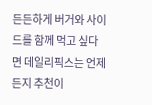든든하게 버거와 사이드를 함께 먹고 싶다면 데일리픽스는 언제든지 추천이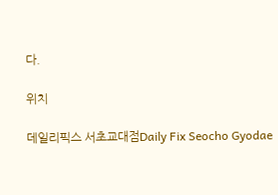다.

위치

데일리픽스 서초교대점Daily Fix Seocho Gyodae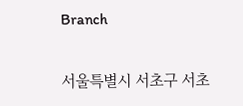Branch

서울특별시 서초구 서초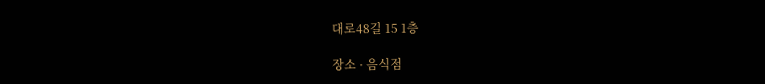대로48길 15 1층

장소 · 음식점